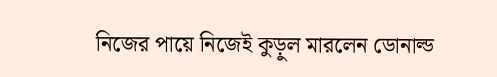নিজের পায়ে নিজেই কুড়ুল মারলেন ডোনাল্ড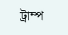ট্রাম্প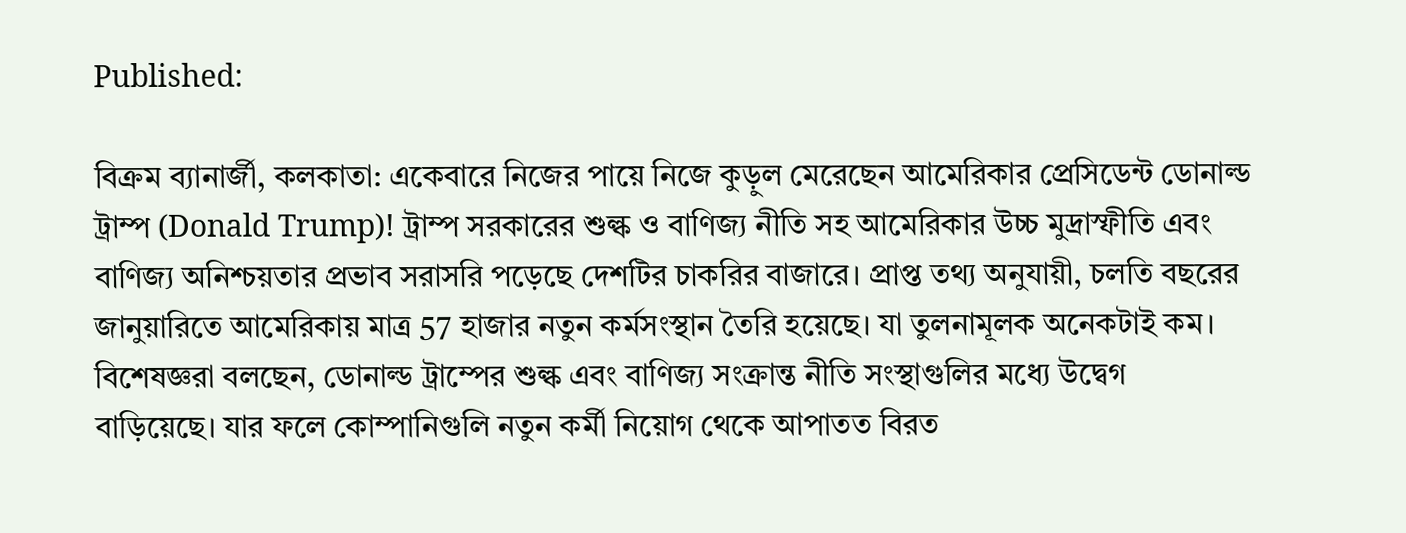Published:

বিক্রম ব্যানার্জী, কলকাতা: একেবারে নিজের পায়ে নিজে কুড়ুল মেরেছেন আমেরিকার প্রেসিডেন্ট ডোনাল্ড ট্রাম্প (Donald Trump)! ট্রাম্প সরকারের শুল্ক ও বাণিজ্য নীতি সহ আমেরিকার উচ্চ মুদ্রাস্ফীতি এবং বাণিজ্য অনিশ্চয়তার প্রভাব সরাসরি পড়েছে দেশটির চাকরির বাজারে। প্রাপ্ত তথ্য অনুযায়ী, চলতি বছরের জানুয়ারিতে আমেরিকায় মাত্র 57 হাজার নতুন কর্মসংস্থান তৈরি হয়েছে। যা তুলনামূলক অনেকটাই কম। বিশেষজ্ঞরা বলছেন, ডোনাল্ড ট্রাম্পের শুল্ক এবং বাণিজ্য সংক্রান্ত নীতি সংস্থাগুলির মধ্যে উদ্বেগ বাড়িয়েছে। যার ফলে কোম্পানিগুলি নতুন কর্মী নিয়োগ থেকে আপাতত বিরত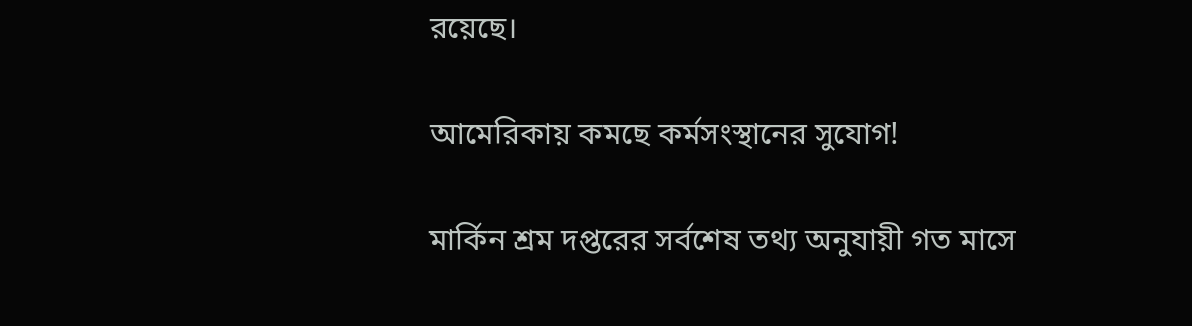রয়েছে।

আমেরিকায় কমছে কর্মসংস্থানের সুযোগ!

মার্কিন শ্রম দপ্তরের সর্বশেষ তথ্য অনুযায়ী গত মাসে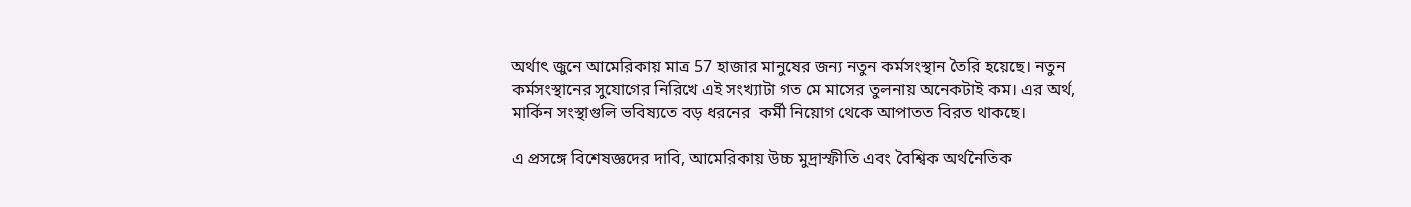অর্থাৎ জুনে আমেরিকায় মাত্র 57 হাজার মানুষের জন্য নতুন কর্মসংস্থান তৈরি হয়েছে। নতুন কর্মসংস্থানের সুযোগের নিরিখে এই সংখ্যাটা গত মে মাসের তুলনায় অনেকটাই কম। এর অর্থ, মার্কিন সংস্থাগুলি ভবিষ্যতে বড় ধরনের  কর্মী নিয়োগ থেকে আপাতত বিরত থাকছে।

এ প্রসঙ্গে বিশেষজ্ঞদের দাবি, আমেরিকায় উচ্চ মুদ্রাস্ফীতি এবং বৈশ্বিক অর্থনৈতিক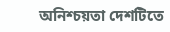অনিশ্চয়তা দেশটিতে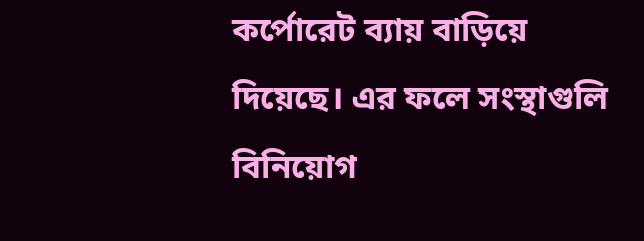কর্পোরেট ব্যায় বাড়িয়ে দিয়েছে। এর ফলে সংস্থাগুলি বিনিয়োগ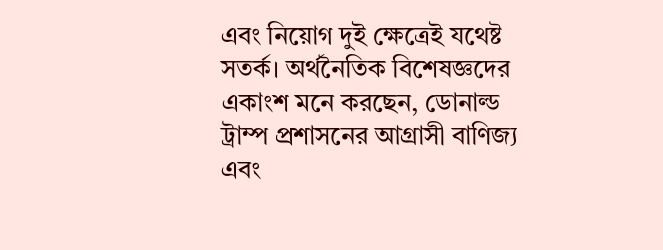এবং নিয়োগ দুই ক্ষেত্রেই যথেষ্ট সতর্ক। অর্থনৈতিক বিশেষজ্ঞদের একাংশ মনে করছেন, ডোনাল্ড ট্রাম্প প্রশাসনের আগ্রাসী বাণিজ্য এবং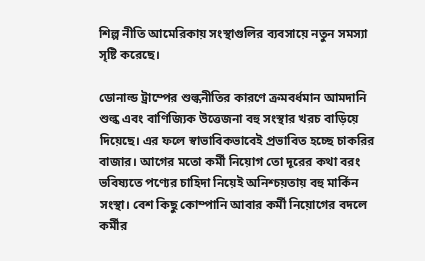শিল্প নীতি আমেরিকায় সংস্থাগুলির ব্যবসায়ে নতুন সমস্যা সৃষ্টি করেছে।

ডোনাল্ড ট্রাম্পের শুল্কনীতির কারণে ক্রমবর্ধমান আমদানি শুল্ক এবং বাণিজ্যিক উত্তেজনা বহু সংস্থার খরচ বাড়িয়ে দিয়েছে। এর ফলে স্বাভাবিকভাবেই প্রভাবিত হচ্ছে চাকরির বাজার। আগের মতো কর্মী নিয়োগ তো দূরের কথা বরং ভবিষ্যতে পণ্যের চাহিদা নিয়েই অনিশ্চয়তায় বহু মার্কিন সংস্থা। বেশ কিছু কোম্পানি আবার কর্মী নিয়োগের বদলে কর্মীর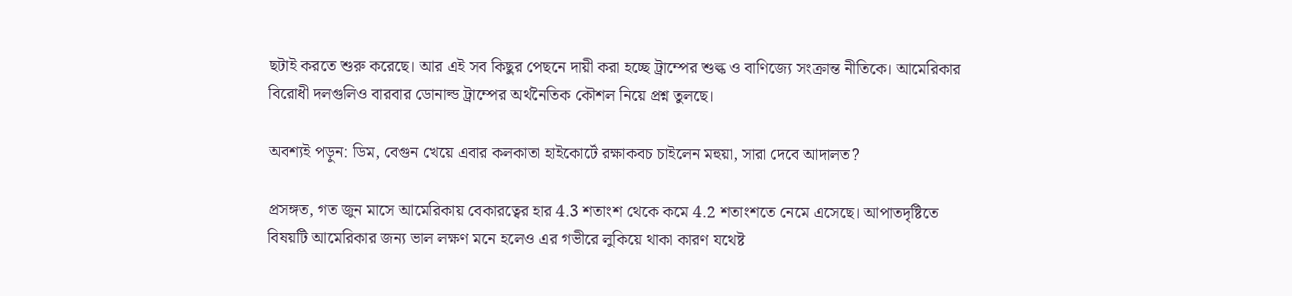ছটাই করতে শুরু করেছে। আর এই সব কিছুর পেছনে দায়ী করা হচ্ছে ট্রাম্পের শুল্ক ও বাণিজ্যে সংক্রান্ত নীতিকে। আমেরিকার বিরোধী দলগুলিও বারবার ডোনাল্ড ট্রাম্পের অর্থনৈতিক কৌশল নিয়ে প্রশ্ন তুলছে।

অবশ্যই পড়ুন: ডিম, বেগুন খেয়ে এবার কলকাতা হাইকোর্টে রক্ষাকবচ চাইলেন মহুয়া, সারা দেবে আদালত?

প্রসঙ্গত, গত জুন মাসে আমেরিকায় বেকারত্বের হার 4.3 শতাংশ থেকে কমে 4.2 শতাংশতে নেমে এসেছে। আপাতদৃষ্টিতে বিষয়টি আমেরিকার জন্য ভাল লক্ষণ মনে হলেও এর গভীরে লুকিয়ে থাকা কারণ যথেষ্ট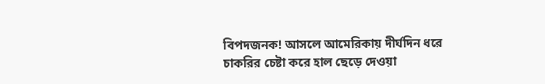বিপদজনক! আসলে আমেরিকায় দীর্ঘদিন ধরে চাকরির চেষ্টা করে হাল ছেড়ে দেওয়া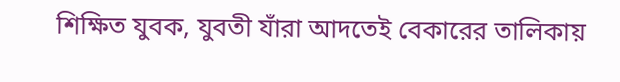শিক্ষিত যুবক, যুবতী যাঁরা আদতেই বেকারের তালিকায়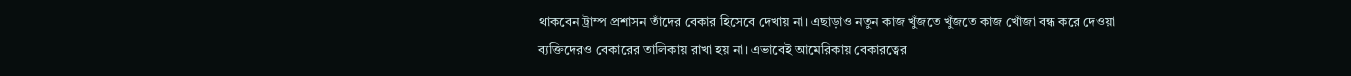থাকবেন ট্রাম্প প্রশাসন তাঁদের বেকার হিসেবে দেখায় না। এছাড়াও নতুন কাজ খুঁজতে খুঁজতে কাজ খোঁজা বন্ধ করে দেওয়া ব্যক্তিদেরও বেকারের তালিকায় রাখা হয় না। এভাবেই আমেরিকায় বেকারত্বের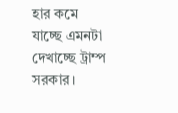হার কমে যাচ্ছে এমনটা দেখাচ্ছে ট্রাম্প সরকার।